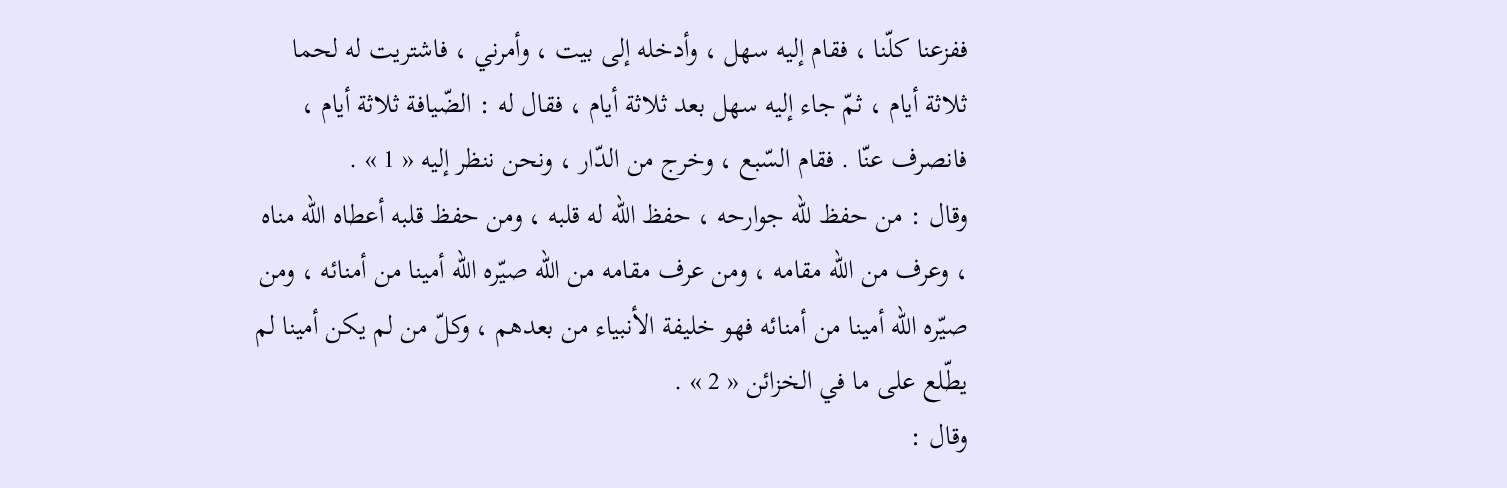ففزعنا كلّنا ، فقام إليه سهل ، وأدخله إلى بيت ، وأمرني ، فاشتريت له لحما ثلاثة أيام ، ثمّ جاء إليه سهل بعد ثلاثة أيام ، فقال له : الضّيافة ثلاثة أيام ، فانصرف عنّا . فقام السّبع ، وخرج من الدّار ، ونحن ننظر إليه « 1 » .
وقال : من حفظ للّه جوارحه ، حفظ اللّه له قلبه ، ومن حفظ قلبه أعطاه اللّه مناه ، وعرف من اللّه مقامه ، ومن عرف مقامه من اللّه صيّره اللّه أمينا من أمنائه ، ومن صيّره اللّه أمينا من أمنائه فهو خليفة الأنبياء من بعدهم ، وكلّ من لم يكن أمينا لم يطّلع على ما في الخزائن « 2 » .
وقال :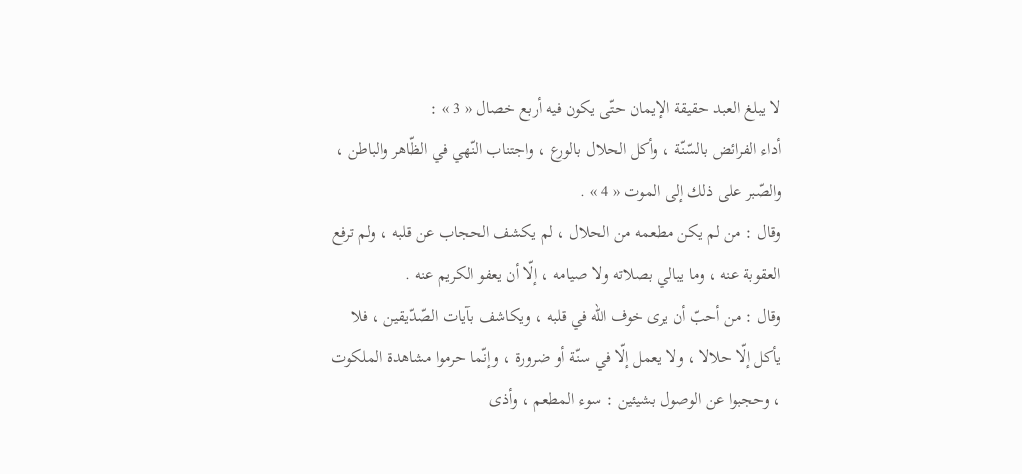لا يبلغ العبد حقيقة الإيمان حتّى يكون فيه أربع خصال « 3 » :
أداء الفرائض بالسّنّة ، وأكل الحلال بالورع ، واجتناب النّهي في الظّاهر والباطن ، والصّبر على ذلك إلى الموت « 4 » .
وقال : من لم يكن مطعمه من الحلال ، لم يكشف الحجاب عن قلبه ، ولم ترفع العقوبة عنه ، وما يبالي بصلاته ولا صيامه ، إلّا أن يعفو الكريم عنه .
وقال : من أحبّ أن يرى خوف اللّه في قلبه ، ويكاشف بآيات الصّدّيقين ، فلا يأكل إلّا حلالا ، ولا يعمل إلّا في سنّة أو ضرورة ، وإنّما حرموا مشاهدة الملكوت ، وحجبوا عن الوصول بشيئين : سوء المطعم ، وأذى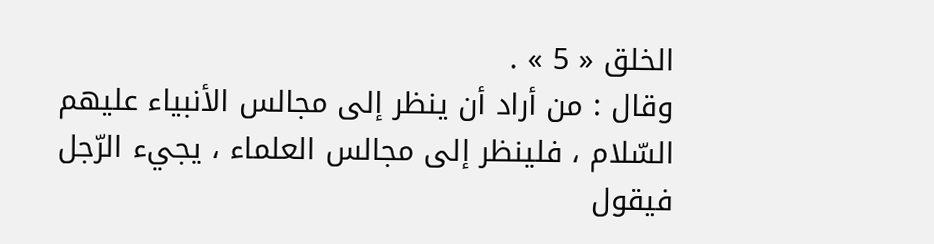الخلق « 5 » .
وقال : من أراد أن ينظر إلى مجالس الأنبياء عليهم السّلام ، فلينظر إلى مجالس العلماء ، يجيء الرّجل فيقول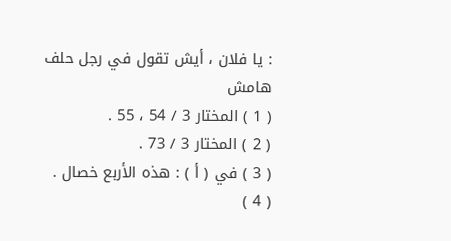: يا فلان ، أيش تقول في رجل حلف
هامش
( 1 ) المختار 3 / 54 ، 55 .
( 2 ) المختار 3 / 73 .
( 3 ) في ( أ ) : هذه الأربع خصال .
( 4 )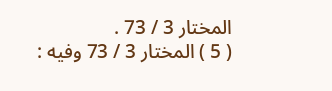المختار 3 / 73 .
( 5 ) المختار 3 / 73 وفيه :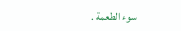سوء الطعمة .